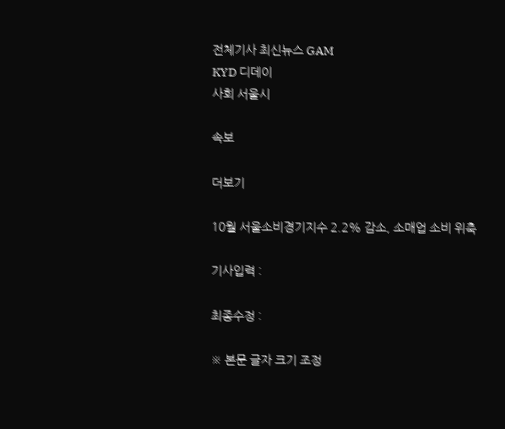전체기사 최신뉴스 GAM
KYD 디데이
사회 서울시

속보

더보기

10월 서울소비경기지수 2.2% 감소, 소매업 소비 위축

기사입력 :

최종수정 :

※ 본문 글자 크기 조정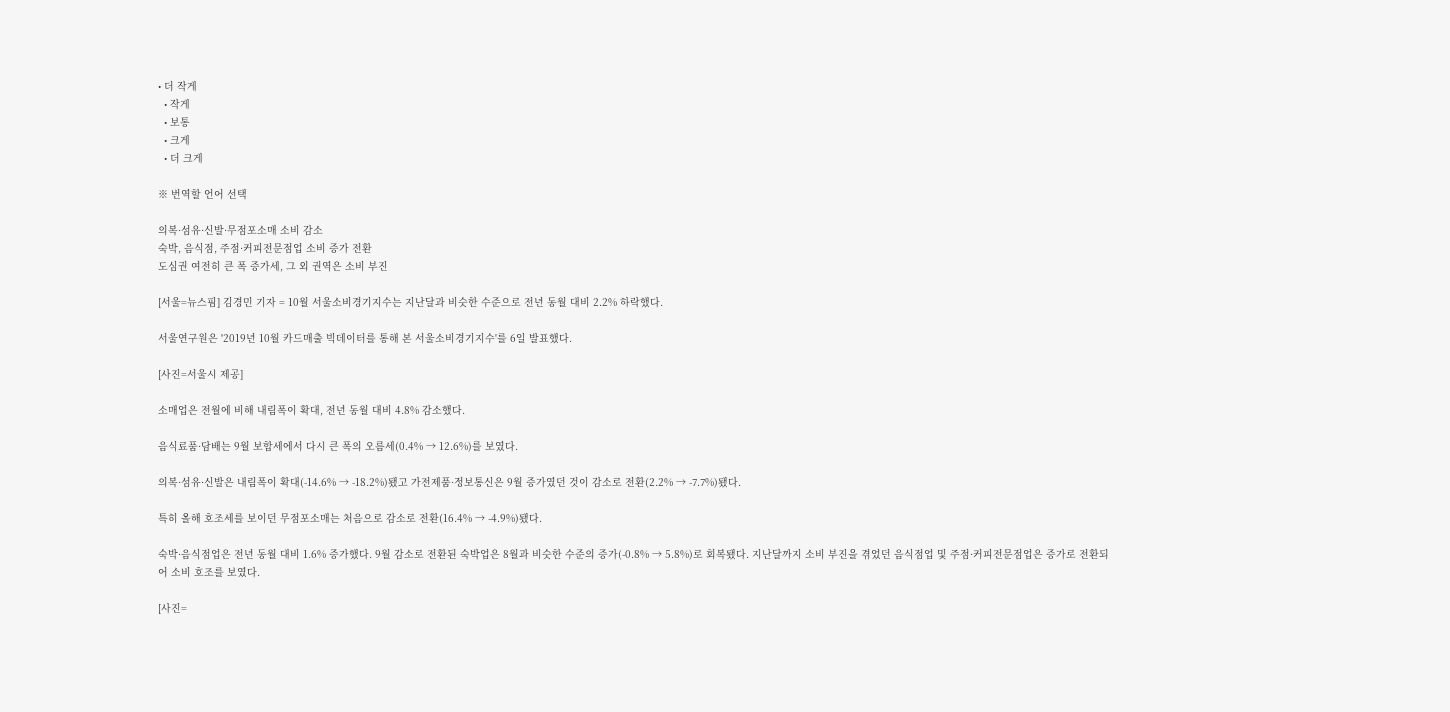• 더 작게
  • 작게
  • 보통
  • 크게
  • 더 크게

※ 번역할 언어 선택

의복·섬유·신발·무점포소매 소비 감소
숙박, 음식점, 주점·커피전문점업 소비 증가 전환
도심권 여전히 큰 폭 증가세, 그 외 권역은 소비 부진

[서울=뉴스핌] 김경민 기자 = 10월 서울소비경기지수는 지난달과 비슷한 수준으로 전년 동월 대비 2.2% 하락했다.

서울연구원은 '2019년 10월 카드매출 빅데이터를 통해 본 서울소비경기지수'를 6일 발표했다.

[사진=서울시 제공]

소매업은 전월에 비해 내림폭이 확대, 전년 동월 대비 4.8% 감소했다.

음식료품·담배는 9월 보합세에서 다시 큰 폭의 오름세(0.4% → 12.6%)를 보였다.

의복·섬유·신발은 내림폭이 확대(-14.6% → -18.2%)됐고 가전제품·정보통신은 9월 증가였던 것이 감소로 전환(2.2% → -7.7%)됐다.

특히 올해 호조세를 보이던 무점포소매는 처음으로 감소로 전환(16.4% → -4.9%)됐다.

숙박·음식점업은 전년 동월 대비 1.6% 증가했다. 9월 감소로 전환된 숙박업은 8월과 비슷한 수준의 증가(-0.8% → 5.8%)로 회복됐다. 지난달까지 소비 부진을 겪었던 음식점업 및 주점·커피전문점업은 증가로 전환되어 소비 호조를 보였다.

[사진=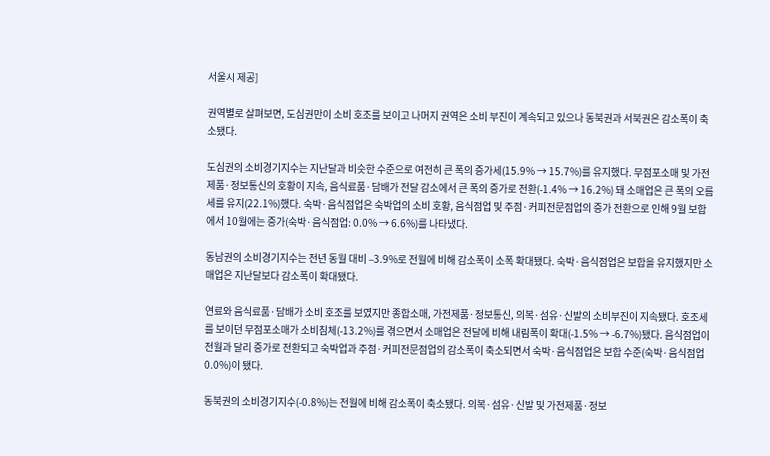서울시 제공]

권역별로 살펴보면, 도심권만이 소비 호조를 보이고 나머지 권역은 소비 부진이 계속되고 있으나 동북권과 서북권은 감소폭이 축소됐다.

도심권의 소비경기지수는 지난달과 비슷한 수준으로 여전히 큰 폭의 증가세(15.9% → 15.7%)를 유지했다. 무점포소매 및 가전제품·정보통신의 호황이 지속, 음식료품·담배가 전달 감소에서 큰 폭의 증가로 전환(-1.4% → 16.2%) 돼 소매업은 큰 폭의 오름세를 유지(22.1%)했다. 숙박·음식점업은 숙박업의 소비 호황, 음식점업 및 주점·커피전문점업의 증가 전환으로 인해 9월 보합에서 10월에는 증가(숙박·음식점업: 0.0% → 6.6%)를 나타냈다.

동남권의 소비경기지수는 전년 동월 대비 –3.9%로 전월에 비해 감소폭이 소폭 확대됐다. 숙박·음식점업은 보합을 유지했지만 소매업은 지난달보다 감소폭이 확대됐다.

연료와 음식료품·담배가 소비 호조를 보였지만 종합소매, 가전제품·정보통신, 의복·섬유·신발의 소비부진이 지속됐다. 호조세를 보이던 무점포소매가 소비침체(-13.2%)를 겪으면서 소매업은 전달에 비해 내림폭이 확대(-1.5% → -6.7%)됐다. 음식점업이 전월과 달리 증가로 전환되고 숙박업과 주점·커피전문점업의 감소폭이 축소되면서 숙박·음식점업은 보합 수준(숙박·음식점업 0.0%)이 됐다.

동북권의 소비경기지수(-0.8%)는 전월에 비해 감소폭이 축소됐다. 의복·섬유·신발 및 가전제품·정보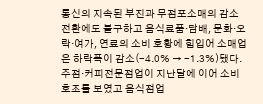통신의 지속된 부진과 무점포소매의 감소 전환에도 불구하고 음식료품·담배, 문화·오락·여가, 연료의 소비 호황에 힘입어 소매업은 하락폭이 감소(-4.0% → -1.3%)됐다. 주점·커피전문점업이 지난달에 이어 소비 호조를 보였고 음식점업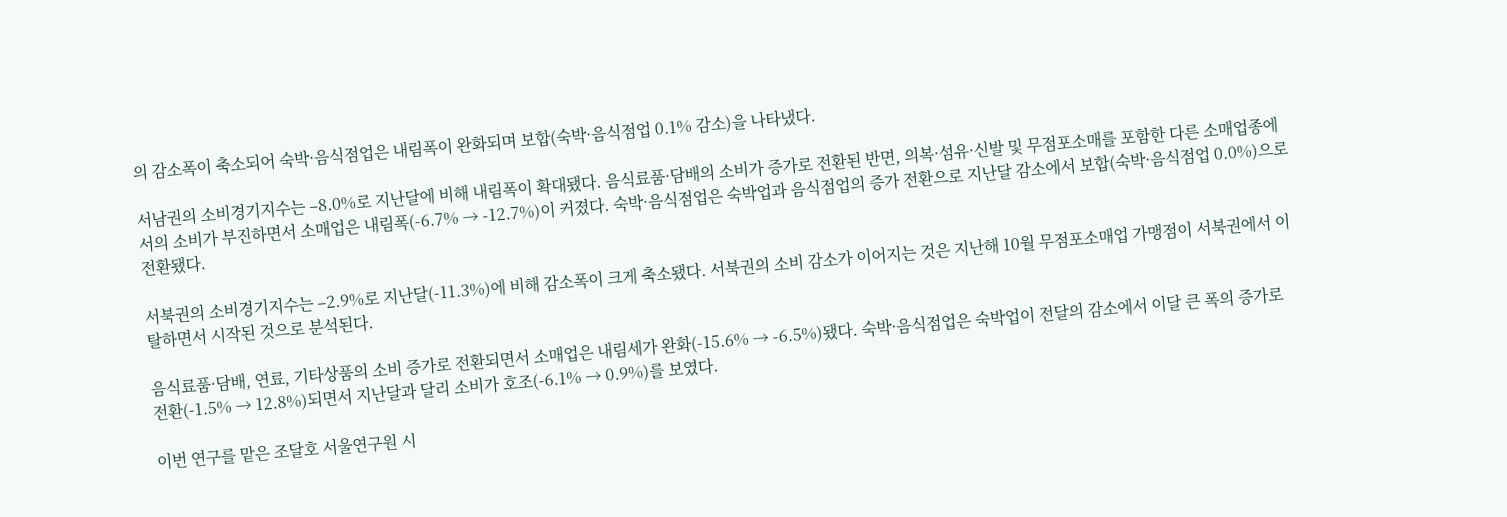의 감소폭이 축소되어 숙박·음식점업은 내림폭이 완화되며 보합(숙박·음식점업 0.1% 감소)을 나타냈다.

서남권의 소비경기지수는 –8.0%로 지난달에 비해 내림폭이 확대됐다. 음식료품·담배의 소비가 증가로 전환된 반면, 의복·섬유·신발 및 무점포소매를 포함한 다른 소매업종에서의 소비가 부진하면서 소매업은 내림폭(-6.7% → -12.7%)이 커졌다. 숙박·음식점업은 숙박업과 음식점업의 증가 전환으로 지난달 감소에서 보합(숙박·음식점업 0.0%)으로 전환됐다.

서북권의 소비경기지수는 –2.9%로 지난달(-11.3%)에 비해 감소폭이 크게 축소됐다. 서북권의 소비 감소가 이어지는 것은 지난해 10월 무점포소매업 가맹점이 서북권에서 이탈하면서 시작된 것으로 분석된다.

음식료품·담배, 연료, 기타상품의 소비 증가로 전환되면서 소매업은 내림세가 완화(-15.6% → -6.5%)됐다. 숙박·음식점업은 숙박업이 전달의 감소에서 이달 큰 폭의 증가로 전환(-1.5% → 12.8%)되면서 지난달과 달리 소비가 호조(-6.1% → 0.9%)를 보였다.

이번 연구를 맡은 조달호 서울연구원 시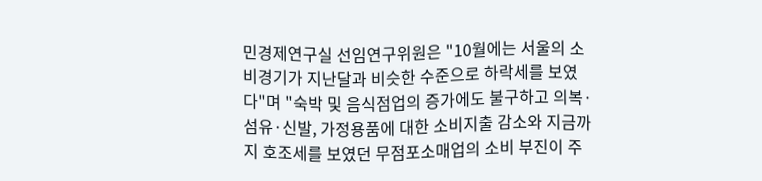민경제연구실 선임연구위원은 "10월에는 서울의 소비경기가 지난달과 비슷한 수준으로 하락세를 보였다"며 "숙박 및 음식점업의 증가에도 불구하고 의복·섬유·신발, 가정용품에 대한 소비지출 감소와 지금까지 호조세를 보였던 무점포소매업의 소비 부진이 주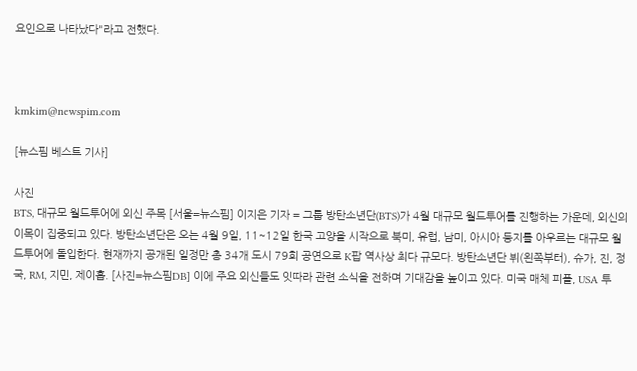요인으로 나타났다"라고 전했다.



kmkim@newspim.com

[뉴스핌 베스트 기사]

사진
BTS, 대규모 월드투어에 외신 주목 [서울=뉴스핌] 이지은 기자 = 그룹 방탄소년단(BTS)가 4월 대규모 월드투어를 진행하는 가운데, 외신의 이목이 집중되고 있다. 방탄소년단은 오는 4월 9일, 11~12일 한국 고양을 시작으로 북미, 유럽, 남미, 아시아 등지를 아우르는 대규모 월드투어에 돌입한다. 현재까지 공개된 일정만 총 34개 도시 79회 공연으로 K팝 역사상 최다 규모다. 방탄소년단 뷔(왼쪽부터), 슈가, 진, 정국, RM, 지민, 제이홉. [사진=뉴스핌DB] 이에 주요 외신들도 잇따라 관련 소식을 전하며 기대감을 높이고 있다. 미국 매체 피플, USA 투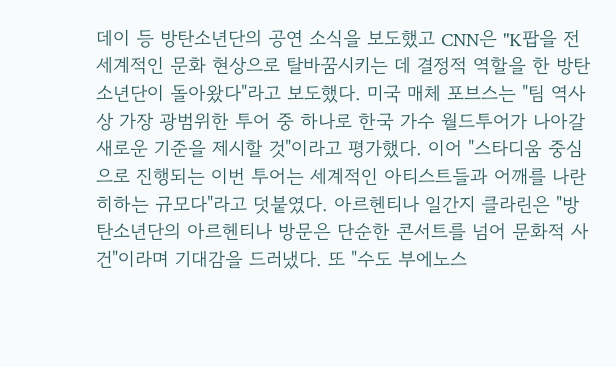데이 등 방탄소년단의 공연 소식을 보도했고 CNN은 "K팝을 전 세계적인 문화 현상으로 탈바꿈시키는 데 결정적 역할을 한 방탄소년단이 돌아왔다"라고 보도했다. 미국 매체 포브스는 "팀 역사상 가장 광범위한 투어 중 하나로 한국 가수 월드투어가 나아갈 새로운 기준을 제시할 것"이라고 평가했다. 이어 "스타디움 중심으로 진행되는 이번 투어는 세계적인 아티스트들과 어깨를 나란히하는 규모다"라고 덧붙였다. 아르헨티나 일간지 클라린은 "방탄소년단의 아르헨티나 방문은 단순한 콘서트를 넘어 문화적 사건"이라며 기대감을 드러냈다. 또 "수도 부에노스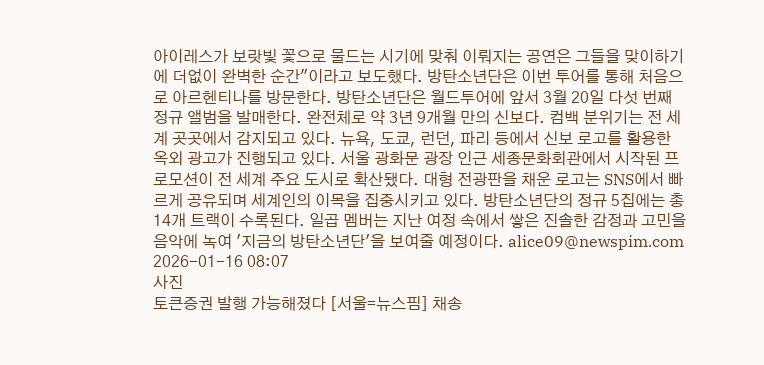아이레스가 보랏빛 꽃으로 물드는 시기에 맞춰 이뤄지는 공연은 그들을 맞이하기에 더없이 완벽한 순간"이라고 보도했다. 방탄소년단은 이번 투어를 통해 처음으로 아르헨티나를 방문한다. 방탄소년단은 월드투어에 앞서 3월 20일 다섯 번째 정규 앨범을 발매한다. 완전체로 약 3년 9개월 만의 신보다. 컴백 분위기는 전 세계 곳곳에서 감지되고 있다. 뉴욕, 도쿄, 런던, 파리 등에서 신보 로고를 활용한 옥외 광고가 진행되고 있다. 서울 광화문 광장 인근 세종문화회관에서 시작된 프로모션이 전 세계 주요 도시로 확산됐다. 대형 전광판을 채운 로고는 SNS에서 빠르게 공유되며 세계인의 이목을 집중시키고 있다. 방탄소년단의 정규 5집에는 총 14개 트랙이 수록된다. 일곱 멤버는 지난 여정 속에서 쌓은 진솔한 감정과 고민을 음악에 녹여 '지금의 방탄소년단'을 보여줄 예정이다. alice09@newspim.com 2026-01-16 08:07
사진
토큰증권 발행 가능해졌다 [서울=뉴스핌] 채송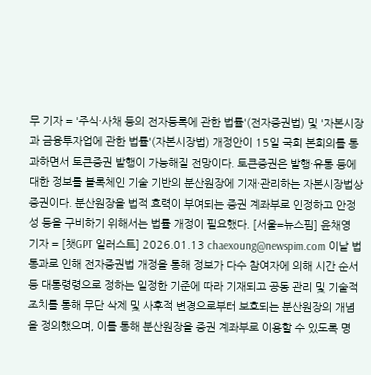무 기자 = '주식·사채 등의 전자등록에 관한 법률'(전자증권법) 및 '자본시장과 금융투자업에 관한 법률'(자본시장법) 개정안이 15일 국회 본회의를 통과하면서 토큰증권 발행이 가능해질 전망이다. 토큰증권은 발행·유통 등에 대한 정보를 블록체인 기술 기반의 분산원장에 기재·관리하는 자본시장법상 증권이다. 분산원장을 법적 효력이 부여되는 증권 계좌부로 인정하고 안정성 등을 구비하기 위해서는 법률 개정이 필요했다. [서울=뉴스핌] 윤채영 기자 = [챗GPT 일러스트] 2026.01.13 chaexoung@newspim.com 이날 법 통과로 인해 전자증권법 개정을 통해 정보가 다수 참여자에 의해 시간 순서 등 대통령령으로 정하는 일정한 기준에 따라 기재되고 공동 관리 및 기술적 조치를 통해 무단 삭제 및 사후적 변경으로부터 보호되는 분산원장의 개념을 정의했으며, 이를 통해 분산원장을 증권 계좌부로 이용할 수 있도록 명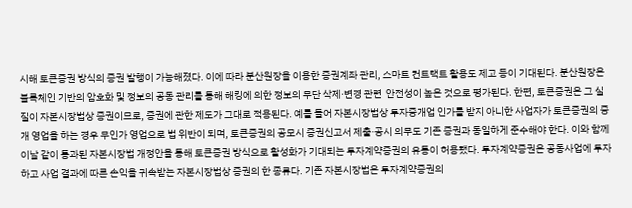시해 토큰증권 방식의 증권 발행이 가능해졌다. 이에 따라 분산원장을 이용한 증권계좌 관리, 스마트 컨트랙트 활용도 제고 등이 기대된다. 분산원장은 블록체인 기반의 암호화 및 정보의 공동 관리를 통해 해킹에 의한 정보의 무단 삭제·변경 관련  안전성이 높은 것으로 평가된다. 한편, 토큰증권은 그 실질이 자본시장법상 증권이므로, 증권에 관한 제도가 그대로 적용된다. 예를 들어 자본시장법상 투자중개업 인가를 받지 아니한 사업자가 토큰증권의 중개 영업을 하는 경우 무인가 영업으로 법 위반이 되며, 토큰증권의 공모시 증권신고서 제출·공시 의무도 기존 증권과 동일하게 준수해야 한다. 이와 함께 이날 같이 통과된 자본시장법 개정안을 통해 토큰증권 방식으로 활성화가 기대되는 투자계약증권의 유통이 허용됐다. 투자계약증권은 공동사업에 투자하고 사업 결과에 따른 손익을 귀속받는 자본시장법상 증권의 한 종류다. 기존 자본시장법은 투자계약증권의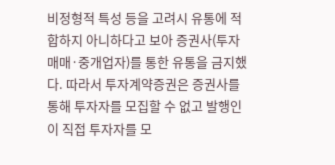비정형적 특성 등을 고려시 유통에 적합하지 아니하다고 보아 증권사(투자매매·중개업자)를 통한 유통을 금지했다. 따라서 투자계약증권은 증권사를 통해 투자자를 모집할 수 없고 발행인이 직접 투자자를 모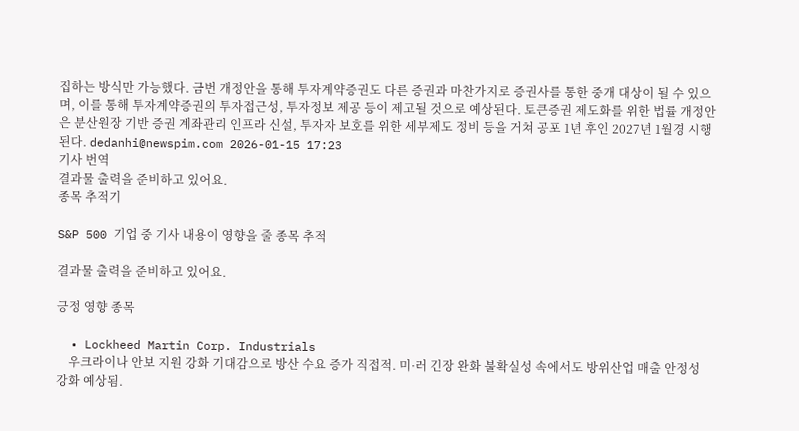집하는 방식만 가능했다. 금번 개정안을 통해 투자계약증권도 다른 증권과 마찬가지로 증권사를 통한 중개 대상이 될 수 있으며, 이를 통해 투자계약증권의 투자접근성, 투자정보 제공 등이 제고될 것으로 예상된다. 토큰증권 제도화를 위한 법률 개정안은 분산원장 기반 증권 계좌관리 인프라 신설, 투자자 보호를 위한 세부제도 정비 등을 거쳐 공포 1년 후인 2027년 1월경 시행된다. dedanhi@newspim.com 2026-01-15 17:23
기사 번역
결과물 출력을 준비하고 있어요.
종목 추적기

S&P 500 기업 중 기사 내용이 영향을 줄 종목 추적

결과물 출력을 준비하고 있어요.

긍정 영향 종목

  • Lockheed Martin Corp. Industrials
    우크라이나 안보 지원 강화 기대감으로 방산 수요 증가 직접적. 미·러 긴장 완화 불확실성 속에서도 방위산업 매출 안정성 강화 예상됨.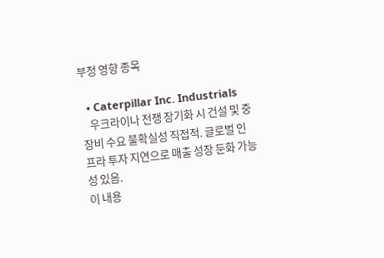부정 영향 종목

  • Caterpillar Inc. Industrials
    우크라이나 전쟁 장기화 시 건설 및 중장비 수요 불확실성 직접적. 글로벌 인프라 투자 지연으로 매출 성장 둔화 가능성 있음.
이 내용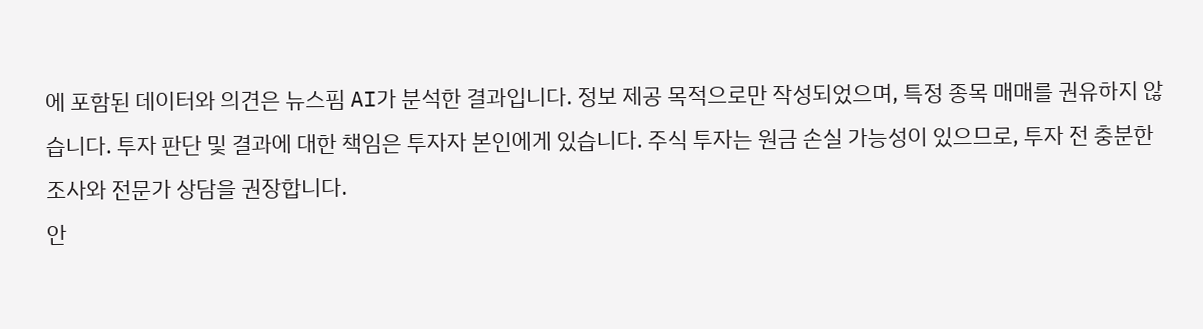에 포함된 데이터와 의견은 뉴스핌 AI가 분석한 결과입니다. 정보 제공 목적으로만 작성되었으며, 특정 종목 매매를 권유하지 않습니다. 투자 판단 및 결과에 대한 책임은 투자자 본인에게 있습니다. 주식 투자는 원금 손실 가능성이 있으므로, 투자 전 충분한 조사와 전문가 상담을 권장합니다.
안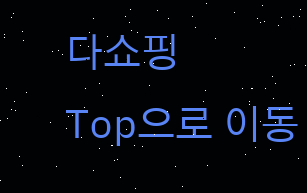다쇼핑
Top으로 이동